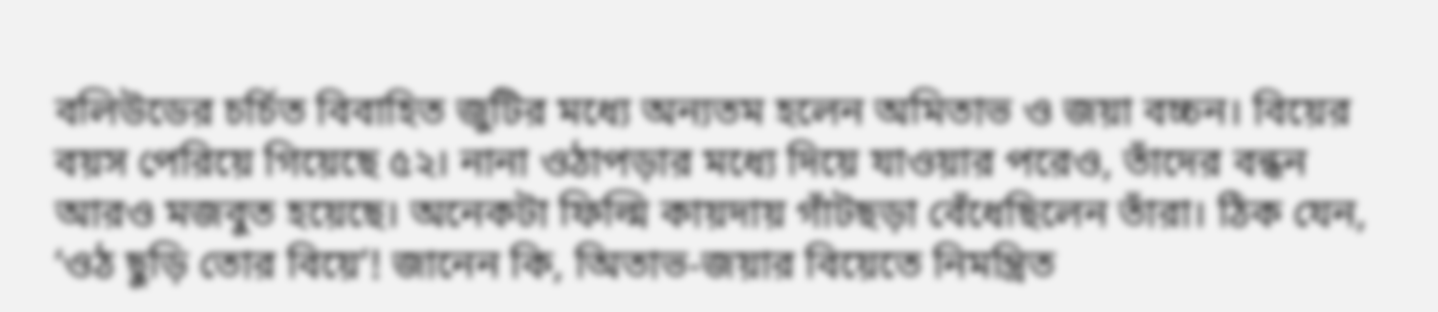বলিউডের চর্চিত বিবাহিত জুটির মধ্যে অন্যতম হলেন অমিতাভ ও জয়া বচ্চন। বিয়ের বয়স পেরিয়ে গিয়েছে ৫২। নানা ওঠাপড়ার মধ্যে দিয়ে যাওয়ার পরেও, তাঁদের বন্ধন আরও মজবুত হয়েছে। অনেকটা ফিল্মি কায়দায় গাঁটছড়া বেঁধেছিলেন তাঁরা। ঠিক যেন, ‘ওঠ ছুড়ি তোর বিয়ে’! জানেন কি, অিতাভ-জয়ার বিয়েতে নিমন্ত্রিত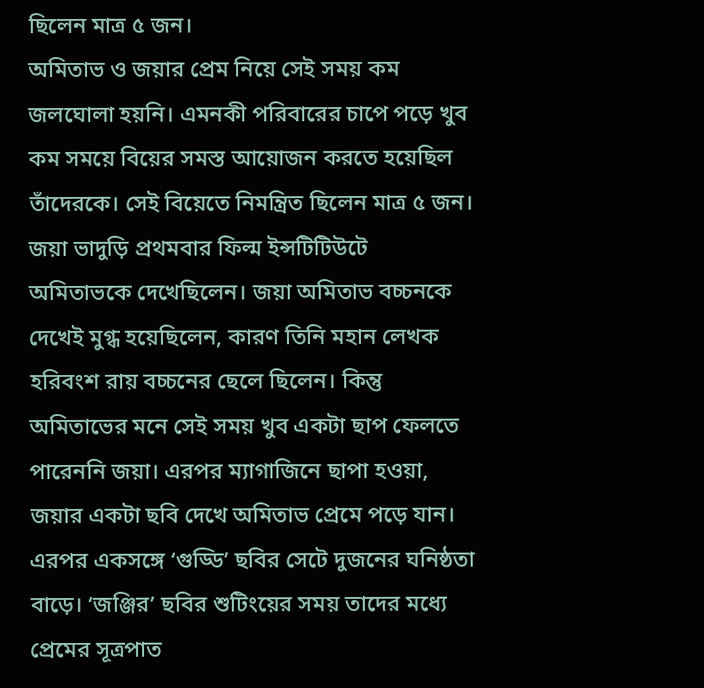ছিলেন মাত্র ৫ জন।
অমিতাভ ও জয়ার প্রেম নিয়ে সেই সময় কম জলঘোলা হয়নি। এমনকী পরিবারের চাপে পড়ে খুব কম সময়ে বিয়ের সমস্ত আয়োজন করতে হয়েছিল তাঁদেরকে। সেই বিয়েতে নিমন্ত্রিত ছিলেন মাত্র ৫ জন।
জয়া ভাদুড়ি প্রথমবার ফিল্ম ইন্সটিটিউটে অমিতাভকে দেখেছিলেন। জয়া অমিতাভ বচ্চনকে দেখেই মুগ্ধ হয়েছিলেন, কারণ তিনি মহান লেখক হরিবংশ রায় বচ্চনের ছেলে ছিলেন। কিন্তু অমিতাভের মনে সেই সময় খুব একটা ছাপ ফেলতে পারেননি জয়া। এরপর ম্যাগাজিনে ছাপা হওয়া, জয়ার একটা ছবি দেখে অমিতাভ প্রেমে পড়ে যান। এরপর একসঙ্গে ‘গুড্ডি’ ছবির সেটে দুজনের ঘনিষ্ঠতা বাড়ে। ‘জঞ্জির’ ছবির শুটিংয়ের সময় তাদের মধ্যে প্রেমের সূত্রপাত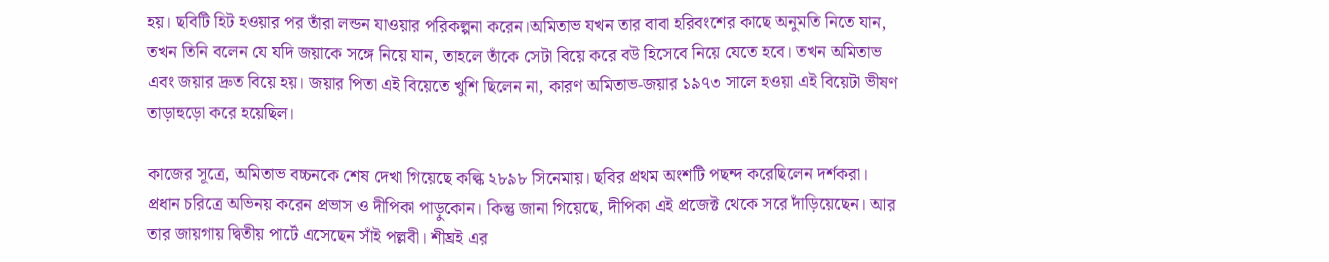হয়। ছবিটি হিট হওয়ার পর তাঁরা লন্ডন যাওয়ার পরিকল্পনা করেন।অমিতাভ যখন তার বাবা হরিবংশের কাছে অনুমতি নিতে যান, তখন তিনি বলেন যে যদি জয়াকে সঙ্গে নিয়ে যান, তাহলে তাঁকে সেটা বিয়ে করে বউ হিসেবে নিয়ে যেতে হবে। তখন অমিতাভ এবং জয়ার দ্রুত বিয়ে হয়। জয়ার পিতা এই বিয়েতে খুশি ছিলেন না, কারণ অমিতাভ-জয়ার ১৯৭৩ সালে হওয়া এই বিয়েটা ভীষণ তাড়াহুড়ো করে হয়েছিল।

কাজের সূত্রে, অমিতাভ বচ্চনকে শেষ দেখা গিয়েছে কল্কি ২৮৯৮ সিনেমায়। ছবির প্রথম অংশটি পছন্দ করেছিলেন দর্শকরা। প্রধান চরিত্রে অভিনয় করেন প্রভাস ও দীপিকা পাড়ুকোন। কিন্তু জানা গিয়েছে, দীপিকা এই প্রজেক্ট থেকে সরে দাঁড়িয়েছেন। আর তার জায়গায় দ্বিতীয় পার্টে এসেছেন সাঁই পল্লবী। শীঘ্রই এর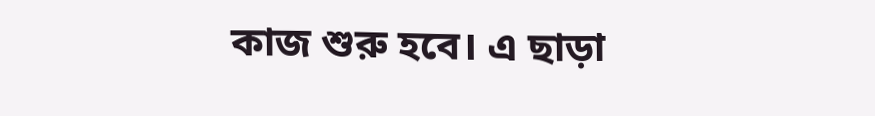কাজ শুরু হবে। এ ছাড়া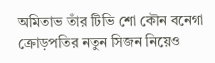অমিতাভ তাঁর টিভি শো কৌন বনেগা ক্রোড়পতির নতুন সিজন নিয়েও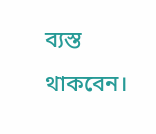ব্যস্ত থাকবেন।